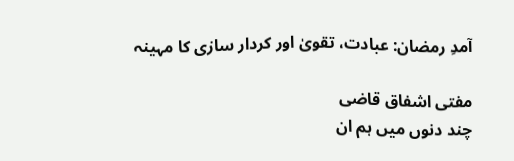آمدِ رمضان: عبادت، تقویٰ اور کردار سازی کا مہینہ

مفتی اشفاق قاضی
چند دنوں میں ہم ان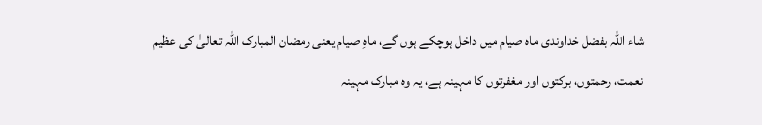شاء اللہ بفضل خداوندی ماہ صیام میں داخل ہوچکے ہوں گے، ماہِ صیام یعنی رمضان المبارک اللہ تعالیٰ کی عظیم نعمت، رحمتوں، برکتوں اور مغفرتوں کا مہینہ ہے، یہ وہ مبارک مہینہ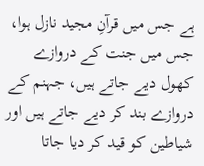ہے جس میں قرآنِ مجید نازل ہوا، جس میں جنت کے دروازے کھول دیے جاتے ہیں، جہنم کے دروازے بند کر دیے جاتے ہیں اور شیاطین کو قید کر دیا جاتا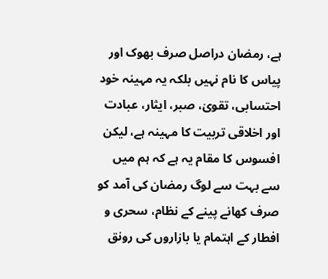ہے، رمضان دراصل صرف بھوک اور پیاس کا نام نہیں بلکہ یہ مہینہ خود احتسابی، تقویٰ، صبر، ایثار، عبادت اور اخلاقی تربیت کا مہینہ ہے، لیکن افسوس کا مقام یہ ہے کہ ہم میں سے بہت سے لوگ رمضان کی آمد کو صرف کھانے پینے کے نظام، سحری و افطار کے اہتمام یا بازاروں کی رونق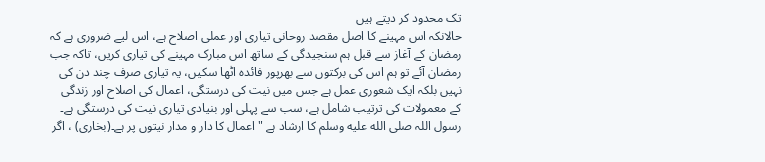تک محدود کر دیتے ہیں
حالانکہ اس مہینے کا اصل مقصد روحانی تیاری اور عملی اصلاح ہے، اس لیے ضروری ہے کہ رمضان کے آغاز سے قبل ہم سنجیدگی کے ساتھ اس مبارک مہینے کی تیاری کریں، تاکہ جب رمضان آئے تو ہم اس کی برکتوں سے بھرپور فائدہ اٹھا سکیں، یہ تیاری صرف چند دن کی نہیں بلکہ ایک شعوری عمل ہے جس میں نیت کی درستگی، اعمال کی اصلاح اور زندگی کے معمولات کی ترتیب شامل ہے، سب سے پہلی اور بنیادی تیاری نیت کی درستگی ہے۔ رسول اللہ صلى الله عليه وسلم کا ارشاد ہے "اعمال کا دار و مدار نیتوں پر ہے۔(بخاری) ، اگر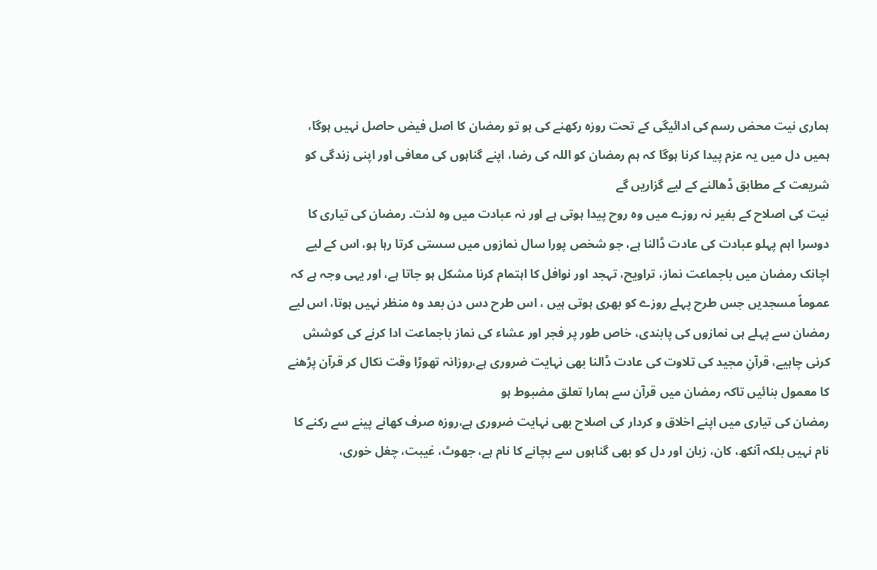ہماری نیت محض رسم کی ادائیگی کے تحت روزہ رکھنے کی ہو تو رمضان کا اصل فیض حاصل نہیں ہوگا، ہمیں دل میں یہ عزم پیدا کرنا ہوگا کہ ہم رمضان کو اللہ کی رضا، اپنے گناہوں کی معافی اور اپنی زندگی کو شریعت کے مطابق ڈھالنے کے لیے گزاریں گے
نیت کی اصلاح کے بغیر نہ روزے میں وہ روح پیدا ہوتی ہے اور نہ عبادت میں وہ لذت۔ رمضان کی تیاری کا دوسرا اہم پہلو عبادت کی عادت ڈالنا ہے، جو شخص پورا سال نمازوں میں سستی کرتا رہا ہو، اس کے لیے اچانک رمضان میں باجماعت نماز، تراویح، تہجد اور نوافل کا اہتمام کرنا مشکل ہو جاتا ہے، اور یہی وجہ ہے کہ عموماً مسجدیں جس طرح پہلے روزے کو بھری ہوتی ہیں ، اس طرح دس دن بعد وہ منظر نہیں ہوتا، اس لیے رمضان سے پہلے ہی نمازوں کی پابندی، خاص طور پر فجر اور عشاء کی نماز باجماعت ادا کرنے کی کوشش کرنی چاہیے، قرآنِ مجید کی تلاوت کی عادت ڈالنا بھی نہایت ضروری ہے،روزانہ تھوڑا وقت نکال کر قرآن پڑھنے کا معمول بنائیں تاکہ رمضان میں قرآن سے ہمارا تعلق مضبوط ہو
رمضان کی تیاری میں اپنے اخلاق و کردار کی اصلاح بھی نہایت ضروری ہے،روزہ صرف کھانے پینے سے رکنے کا نام نہیں بلکہ آنکھ، کان، زبان اور دل کو بھی گناہوں سے بچانے کا نام ہے، جھوٹ، غیبت، چغل خوری،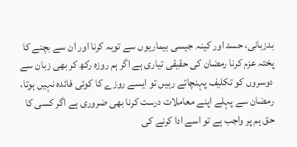بدزبانی، حسد اور کینہ جیسی بیماریوں سے توبہ کرنا اور ان سے بچنے کا پختہ عزم کرنا رمضان کی حقیقی تیاری ہے اگر ہم روزہ رکھ کر بھی زبان سے دوسروں کو تکلیف پہنچاتے رہیں تو ایسے روزے کا کوئی فائدہ نہیں ہوتا، رمضان سے پہلے اپنے معاملات درست کرنا بھی ضروری ہے اگر کسی کا حق ہم پر واجب ہے تو اسے ادا کرنے کی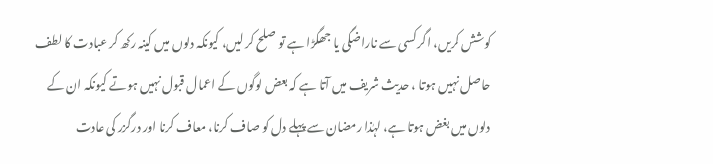کوشش کریں، اگر کسی سے ناراضگی یا جھگڑا ہے تو صلح کر لیں، کیونکہ دلوں میں کینہ رکھ کر عبادت کا لطف حاصل نہیں ہوتا ، حدیث شریف میں آتا ہے کہ بعض لوگوں کے اعمال قبول نہیں ہوتے کیونکہ ان کے دلوں میں بغض ہوتا ہے، لہٰذا رمضان سے پہلے دل کو صاف کرنا، معاف کرنا اور درگزر کی عادت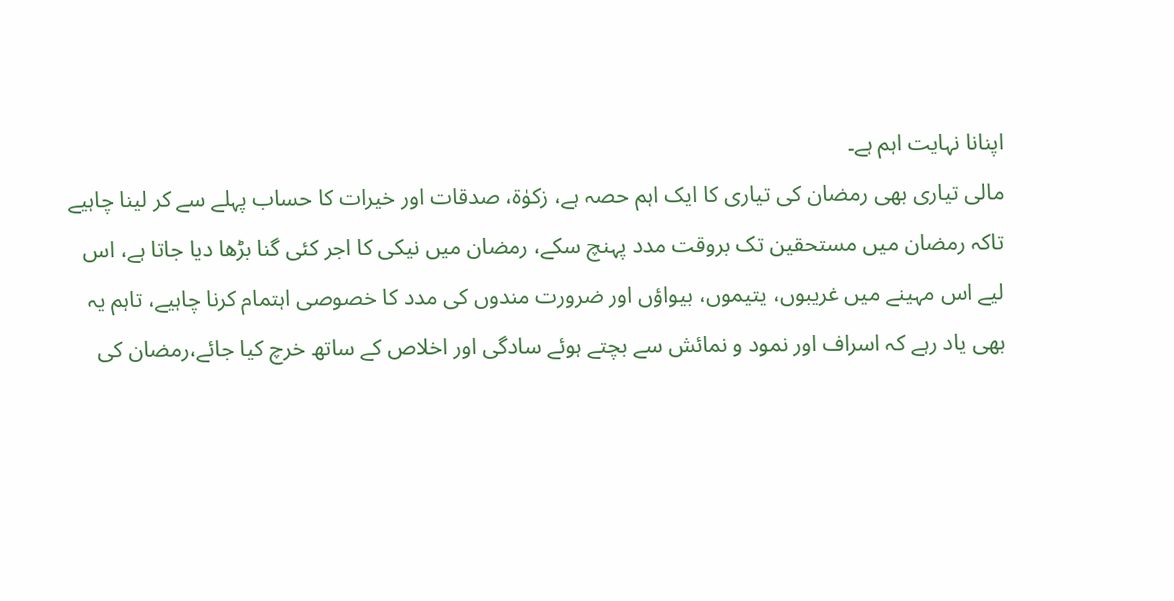اپنانا نہایت اہم ہے۔
مالی تیاری بھی رمضان کی تیاری کا ایک اہم حصہ ہے، زکوٰۃ، صدقات اور خیرات کا حساب پہلے سے کر لینا چاہیے تاکہ رمضان میں مستحقین تک بروقت مدد پہنچ سکے، رمضان میں نیکی کا اجر کئی گنا بڑھا دیا جاتا ہے، اس لیے اس مہینے میں غریبوں، یتیموں، بیواؤں اور ضرورت مندوں کی مدد کا خصوصی اہتمام کرنا چاہیے، تاہم یہ بھی یاد رہے کہ اسراف اور نمود و نمائش سے بچتے ہوئے سادگی اور اخلاص کے ساتھ خرچ کیا جائے،رمضان کی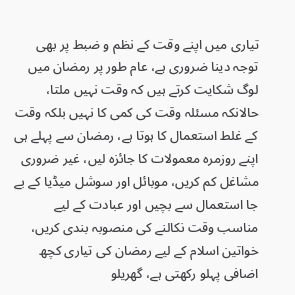تیاری میں اپنے وقت کے نظم و ضبط پر بھی توجہ دینا ضروری ہے، عام طور پر رمضان میں لوگ شکایت کرتے ہیں کہ وقت نہیں ملتا، حالانکہ مسئلہ وقت کی کمی کا نہیں بلکہ وقت کے غلط استعمال کا ہوتا ہے، رمضان سے پہلے ہی اپنے روزمرہ معمولات کا جائزہ لیں، غیر ضروری مشاغل کم کریں، موبائل اور سوشل میڈیا کے بے جا استعمال سے بچیں اور عبادت کے لیے مناسب وقت نکالنے کی منصوبہ بندی کریں، خواتین اسلام کے لیے رمضان کی تیاری کچھ اضافی پہلو رکھتی ہے، گھریلو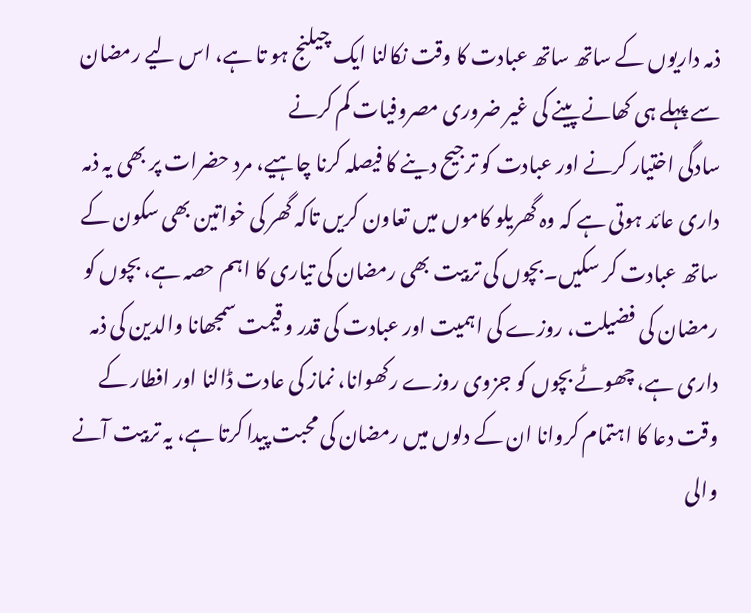ذمہ داریوں کے ساتھ ساتھ عبادت کا وقت نکالنا ایک چیلنج ہو تا ہے، اس لیے رمضان سے پہلے ہی کھانے پینے کی غیر ضروری مصروفیات کم کرنے
سادگی اختیار کرنے اور عبادت کو ترجیح دینے کا فیصلہ کرنا چاہیے، مرد حضرات پر بھی یہ ذمہ داری عائد ہوتی ہے کہ وہ گھریلو کاموں میں تعاون کریں تاکہ گھر کی خواتین بھی سکون کے ساتھ عبادت کر سکیں۔بچوں کی تربیت بھی رمضان کی تیاری کا اہم حصہ ہے، بچوں کو رمضان کی فضیلت، روزے کی اہمیت اور عبادت کی قدر و قیمت سمجھانا والدین کی ذمہ داری ہے، چھوٹے بچوں کو جزوی روزے رکھوانا، نماز کی عادت ڈالنا اور افطار کے وقت دعا کا اہتمام کروانا ان کے دلوں میں رمضان کی محبت پیدا کرتا ہے، یہ تربیت آنے والی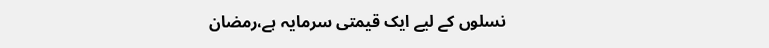نسلوں کے لیے ایک قیمتی سرمایہ ہے،رمضان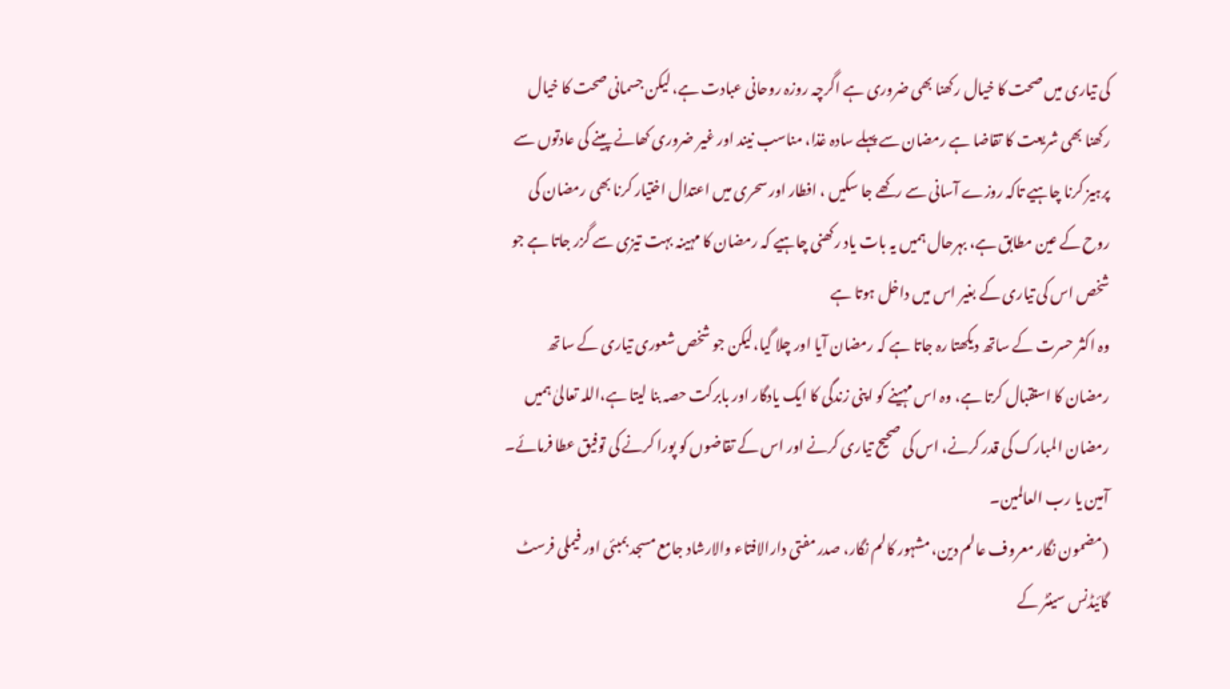کی تیاری میں صحت کا خیال رکھنا بھی ضروری ہے اگرچہ روزہ روحانی عبادت ہے، لیکن جسمانی صحت کا خیال رکھنا بھی شریعت کا تقاضا ہے رمضان سے پہلے سادہ غذا، مناسب نیند اور غیر ضروری کھانے پینے کی عادتوں سے پرہیز کرنا چاہیے تاکہ روزے آسانی سے رکھے جا سکیں ، افطار اور سحری میں اعتدال اختیار کرنا بھی رمضان کی روح کے عین مطابق ہے، بہرحال ہمیں یہ بات یاد رکھنی چاہیے کہ رمضان کا مہینہ بہت تیزی سے گزر جاتا ہے جو شخص اس کی تیاری کے بغیر اس میں داخل ہوتا ہے
وہ اکثر حسرت کے ساتھ دیکھتا رہ جاتا ہے کہ رمضان آیا اور چلا گیا،لیکن جو شخص شعوری تیاری کے ساتھ رمضان کا استقبال کرتا ہے، وہ اس مہینے کو اپنی زندگی کا ایک یادگار اور بابرکت حصہ بنا لیتا ہے،اللہ تعالیٰ ہمیں رمضان المبارک کی قدر کرنے، اس کی صحیح تیاری کرنے اور اس کے تقاضوں کو پورا کرنے کی توفیق عطا فرمائے۔ آمین یا رب العالمین۔
(مضمون نگار معروف عالم دین، مشہور کالم نگار، صدر مفتی دارالافتاء والارشاد جامع مسجد بمبئی اور فیملی فرسٹ گائیڈنس سینٹر کے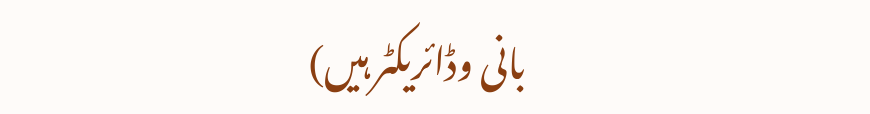بانی وڈائریکٹر ہیں)